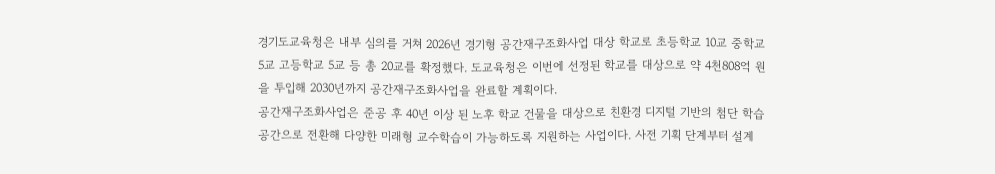경기도교육청은 내부 심의를 거쳐 2026년 경기형 공간재구조화사업 대상 학교로 초등학교 10교 중학교 5교 고등학교 5교 등 총 20교를 확정했다. 도교육청은 이번에 선정된 학교를 대상으로 약 4천808억 원을 투입해 2030년까지 공간재구조화사업을 완료할 계획이다.
공간재구조화사업은 준공 후 40년 이상 된 노후 학교 건물을 대상으로 친환경 디지털 기반의 첨단 학습 공간으로 전환해 다양한 미래형 교수학습이 가능하도록 지원하는 사업이다. 사전 기획 단계부터 설계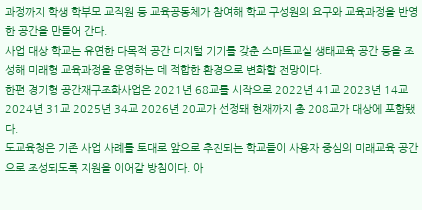과정까지 학생 학부모 교직원 등 교육공동체가 참여해 학교 구성원의 요구와 교육과정을 반영한 공간을 만들어 간다.
사업 대상 학교는 유연한 다목적 공간 디지털 기기를 갖춘 스마트교실 생태교육 공간 등을 조성해 미래형 교육과정을 운영하는 데 적합한 환경으로 변화할 전망이다.
한편 경기형 공간재구조화사업은 2021년 68교를 시작으로 2022년 41교 2023년 14교 2024년 31교 2025년 34교 2026년 20교가 선정돼 현재까지 총 208교가 대상에 포함됐다.
도교육청은 기존 사업 사례를 토대로 앞으로 추진되는 학교들이 사용자 중심의 미래교육 공간으로 조성되도록 지원을 이어갈 방침이다. 아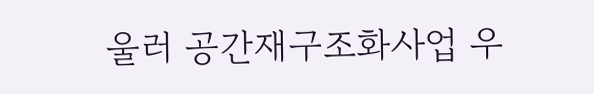울러 공간재구조화사업 우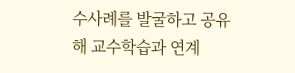수사례를 발굴하고 공유해 교수학습과 연계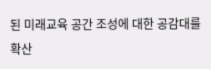된 미래교육 공간 조성에 대한 공감대를 확산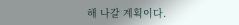해 나갈 계획이다.